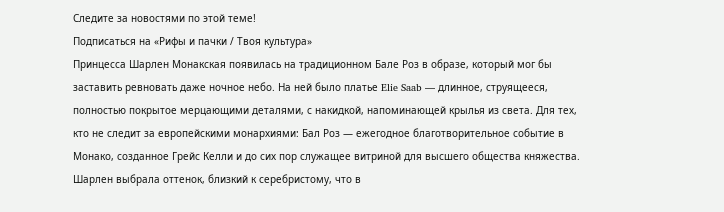Следите за новостями по этой теме!
Подписаться на «Рифы и пачки / Твоя культура»
Принцесса Шарлен Монакская появилась на традиционном Балe Роз в образе, который мог бы заставить ревновать даже ночное небо. На ней было платье Elie Saab — длинное, струящееся, полностью покрытое мерцающими деталями, с накидкой, напоминающей крылья из света. Для тех, кто не следит за европейскими монархиями: Бал Роз — ежегодное благотворительное событие в Монако, созданное Грейс Келли и до сих пор служащее витриной для высшего общества княжества.
Шарлен выбрала оттенок, близкий к серебристому, что в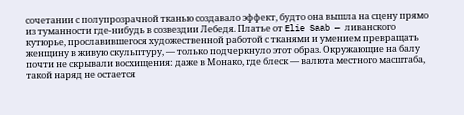сочетании с полупрозрачной тканью создавало эффект, будто она вышла на сцену прямо из туманности где‑нибудь в созвездии Лебедя. Платье от Elie Saab — ливанского кутюрье, прославившегося художественной работой с тканями и умением превращать женщину в живую скульптуру, — только подчеркнуло этот образ. Окружающие на балу почти не скрывали восхищения: даже в Монако, где блеск — валюта местного масштаба, такой наряд не остается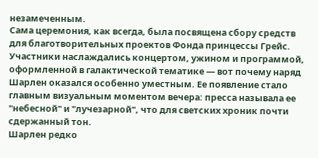незамеченным.
Сама церемония, как всегда, была посвящена сбору средств для благотворительных проектов Фонда принцессы Грейс. Участники наслаждались концертом, ужином и программой, оформленной в галактической тематике — вот почему наряд Шарлен оказался особенно уместным. Ее появление стало главным визуальным моментом вечера: пресса называла ее "небесной" и "лучезарной", что для светских хроник почти сдержанный тон.
Шарлен редко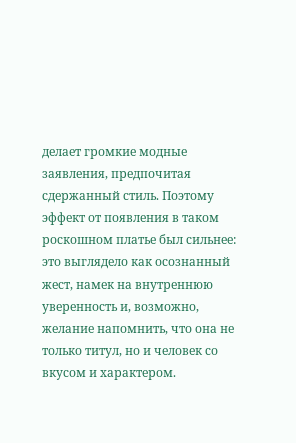делает громкие модные заявления, предпочитая сдержанный стиль. Поэтому эффект от появления в таком роскошном платье был сильнее: это выглядело как осознанный жест, намек на внутреннюю уверенность и, возможно, желание напомнить, что она не только титул, но и человек со вкусом и характером.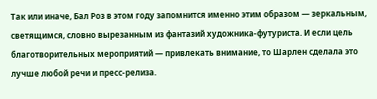Так или иначе, Бал Роз в этом году запомнится именно этим образом — зеркальным, светящимся, словно вырезанным из фантазий художника-футуриста. И если цель благотворительных мероприятий — привлекать внимание, то Шарлен сделала это лучше любой речи и пресс-релиза.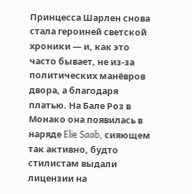Принцесса Шарлен снова стала героиней светской хроники — и, как это часто бывает, не из‑за политических манёвров двора, а благодаря платью. На Бале Роз в Монако она появилась в наряде Elie Saab, сияющем так активно, будто стилистам выдали лицензии на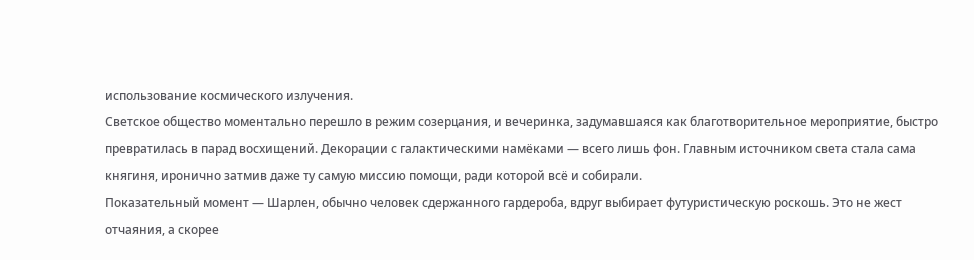использование космического излучения.
Светское общество моментально перешло в режим созерцания, и вечеринка, задумавшаяся как благотворительное мероприятие, быстро превратилась в парад восхищений. Декорации с галактическими намёками — всего лишь фон. Главным источником света стала сама княгиня, иронично затмив даже ту самую миссию помощи, ради которой всё и собирали.
Показательный момент — Шарлен, обычно человек сдержанного гардероба, вдруг выбирает футуристическую роскошь. Это не жест отчаяния, а скорее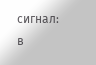сигнал: в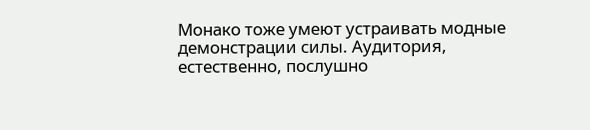Монако тоже умеют устраивать модные демонстрации силы. Аудитория, естественно, послушно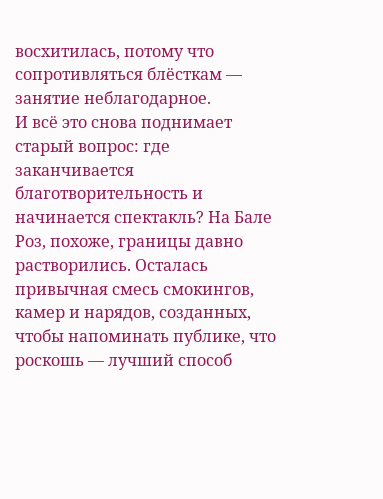восхитилась, потому что сопротивляться блёсткам — занятие неблагодарное.
И всё это снова поднимает старый вопрос: где заканчивается благотворительность и начинается спектакль? На Бале Роз, похоже, границы давно растворились. Осталась привычная смесь смокингов, камер и нарядов, созданных, чтобы напоминать публике, что роскошь — лучший способ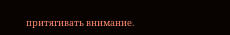притягивать внимание.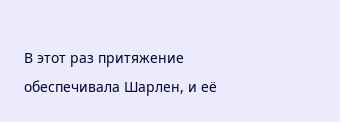В этот раз притяжение обеспечивала Шарлен, и её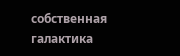собственная галактика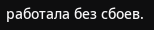работала без сбоев.